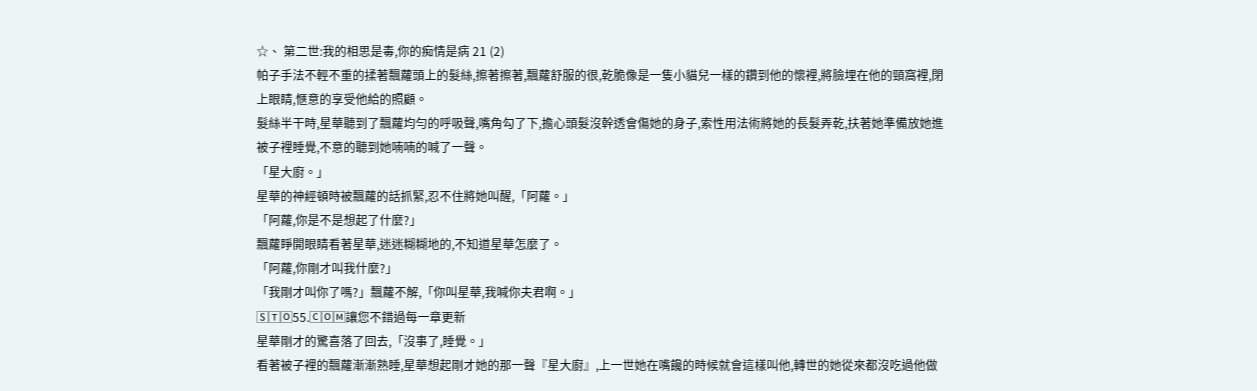☆、 第二世:我的相思是毒,你的痴情是病 21 (2)
帕子手法不輕不重的揉著飄蘿頭上的髮絲,擦著擦著,飄蘿舒服的很,乾脆像是一隻小貓兒一樣的鑽到他的懷裡,將臉埋在他的頸窩裡,閉上眼睛,愜意的享受他給的照顧。
髮絲半干時,星華聽到了飄蘿均勻的呼吸聲,嘴角勾了下,擔心頭髮沒幹透會傷她的身子,索性用法術將她的長髮弄乾,扶著她準備放她進被子裡睡覺,不意的聽到她喃喃的喊了一聲。
「星大廚。」
星華的神經頓時被飄蘿的話抓緊,忍不住將她叫醒,「阿蘿。」
「阿蘿,你是不是想起了什麼?」
飄蘿睜開眼睛看著星華,迷迷糊糊地的,不知道星華怎麼了。
「阿蘿,你剛才叫我什麼?」
「我剛才叫你了嗎?」飄蘿不解,「你叫星華,我喊你夫君啊。」
🅂🅃🄾55.🄲🄾🄼讓您不錯過每一章更新
星華剛才的驚喜落了回去,「沒事了,睡覺。」
看著被子裡的飄蘿漸漸熟睡,星華想起剛才她的那一聲『星大廚』,上一世她在嘴饞的時候就會這樣叫他,轉世的她從來都沒吃過他做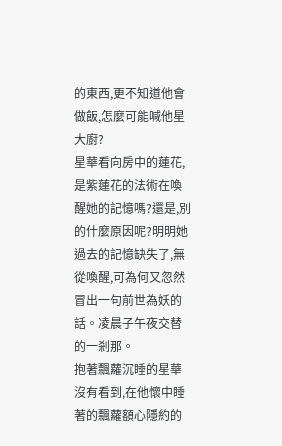的東西,更不知道他會做飯,怎麼可能喊他星大廚?
星華看向房中的蓮花,是紫蓮花的法術在喚醒她的記憶嗎?還是,別的什麼原因呢?明明她過去的記憶缺失了,無從喚醒,可為何又忽然冒出一句前世為妖的話。凌晨子午夜交替的一剎那。
抱著飄蘿沉睡的星華沒有看到,在他懷中睡著的飄蘿額心隱約的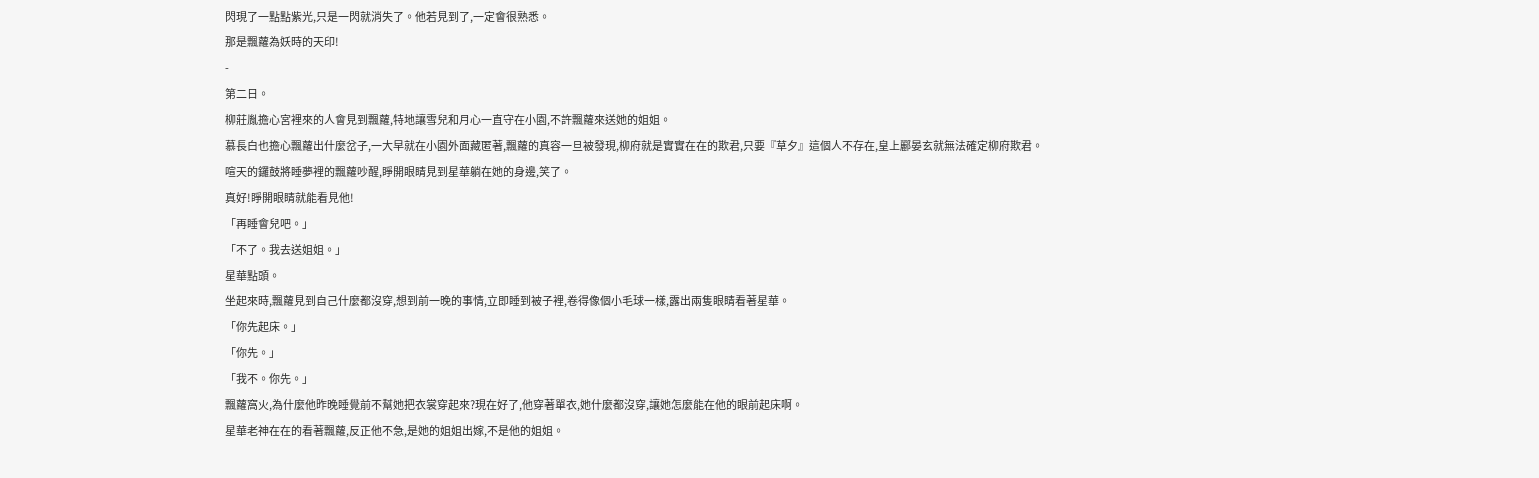閃現了一點點紫光,只是一閃就消失了。他若見到了,一定會很熟悉。
那是飄蘿為妖時的天印!
-
第二日。
柳莊胤擔心宮裡來的人會見到飄蘿,特地讓雪兒和月心一直守在小園,不許飄蘿來送她的姐姐。
慕長白也擔心飄蘿出什麼岔子,一大早就在小園外面藏匿著,飄蘿的真容一旦被發現,柳府就是實實在在的欺君,只要『草夕』這個人不存在,皇上酈晏玄就無法確定柳府欺君。
喧天的鑼鼓將睡夢裡的飄蘿吵醒,睜開眼睛見到星華躺在她的身邊,笑了。
真好!睜開眼睛就能看見他!
「再睡會兒吧。」
「不了。我去送姐姐。」
星華點頭。
坐起來時,飄蘿見到自己什麼都沒穿,想到前一晚的事情,立即睡到被子裡,卷得像個小毛球一樣,露出兩隻眼睛看著星華。
「你先起床。」
「你先。」
「我不。你先。」
飄蘿窩火,為什麼他昨晚睡覺前不幫她把衣裳穿起來?現在好了,他穿著單衣,她什麼都沒穿,讓她怎麼能在他的眼前起床啊。
星華老神在在的看著飄蘿,反正他不急,是她的姐姐出嫁,不是他的姐姐。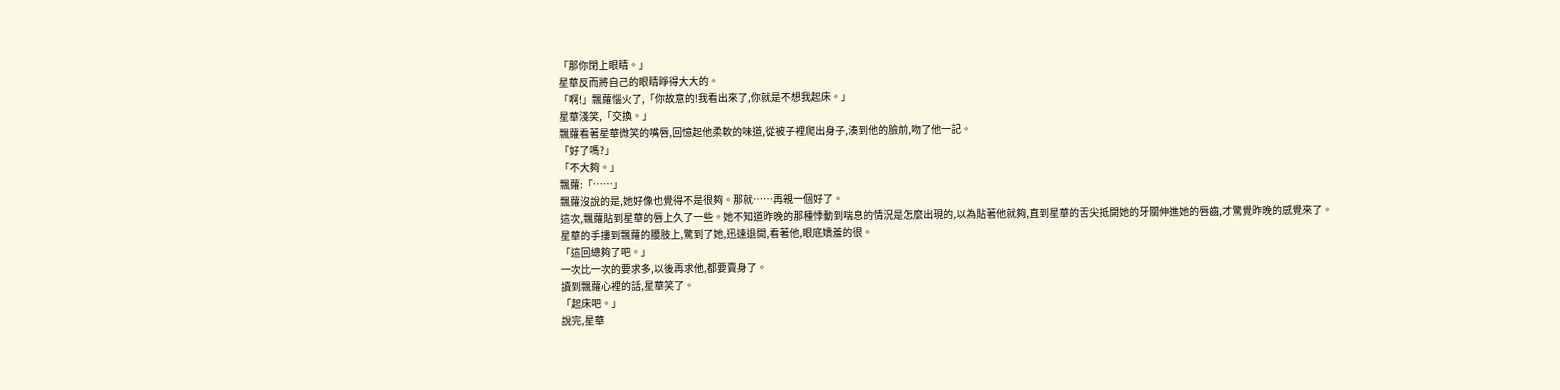「那你閉上眼睛。」
星華反而將自己的眼睛睜得大大的。
「啊!」飄蘿惱火了,「你故意的!我看出來了,你就是不想我起床。」
星華淺笑,「交換。」
飄蘿看著星華微笑的嘴唇,回憶起他柔軟的味道,從被子裡爬出身子,湊到他的臉前,吻了他一記。
「好了嗎?」
「不大夠。」
飄蘿:「……」
飄蘿沒說的是,她好像也覺得不是很夠。那就……再親一個好了。
這次,飄蘿貼到星華的唇上久了一些。她不知道昨晚的那種悸動到喘息的情況是怎麼出現的,以為貼著他就夠,直到星華的舌尖抵開她的牙關伸進她的唇齒,才驚覺昨晚的感覺來了。
星華的手摟到飄蘿的腰肢上,驚到了她,迅速退開,看著他,眼底嬌羞的很。
「這回總夠了吧。」
一次比一次的要求多,以後再求他,都要賣身了。
讀到飄蘿心裡的話,星華笑了。
「起床吧。」
說完,星華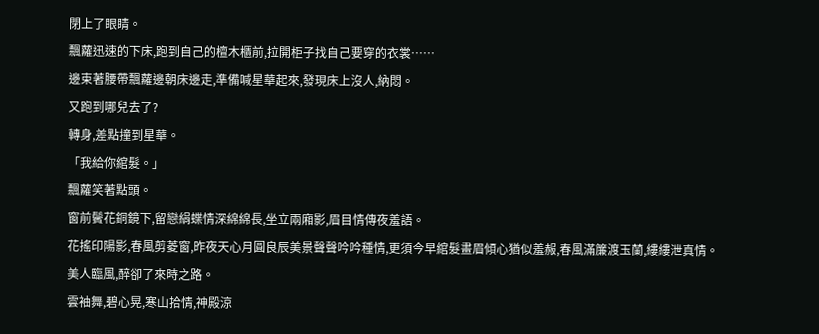閉上了眼睛。
飄蘿迅速的下床,跑到自己的檀木櫃前,拉開柜子找自己要穿的衣裳……
邊束著腰帶飄蘿邊朝床邊走,準備喊星華起來,發現床上沒人,納悶。
又跑到哪兒去了?
轉身,差點撞到星華。
「我給你綰髮。」
飄蘿笑著點頭。
窗前鬢花銅鏡下,留戀絹蝶情深綿綿長,坐立兩廂影,眉目情傳夜羞語。
花搖印陽影,春風剪菱窗,昨夜天心月圓良辰美景聲聲吟吟種情,更須今早綰髮畫眉傾心猶似羞赧,春風滿簾渡玉蘭,縷縷泄真情。
美人臨風,醉卻了來時之路。
雲袖舞,碧心晃,寒山拾情,神殿涼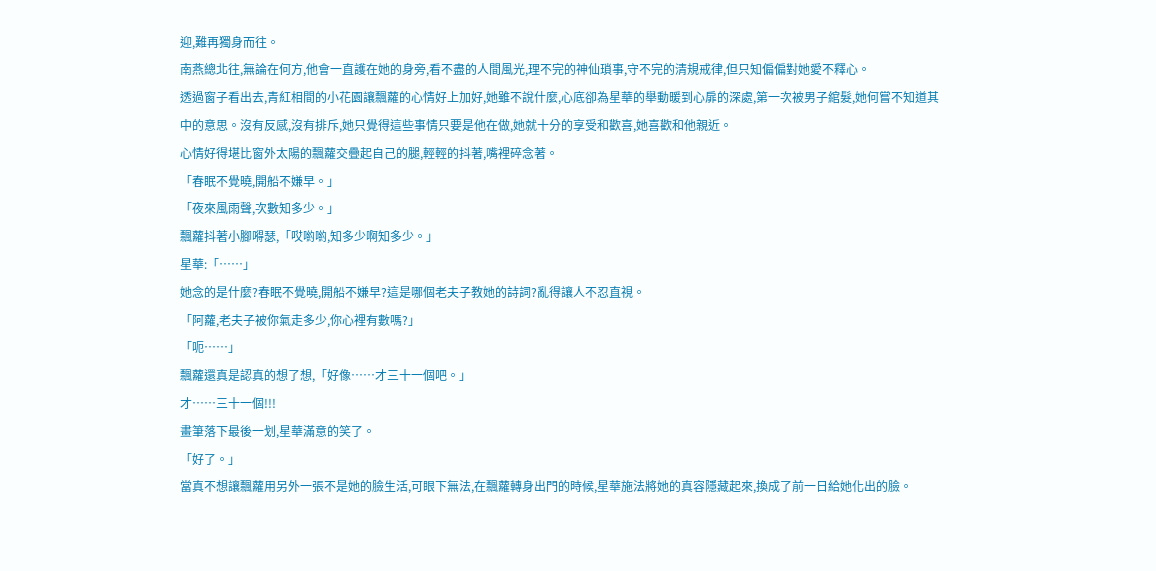迎,難再獨身而往。
南燕總北往,無論在何方,他會一直護在她的身旁,看不盡的人間風光,理不完的神仙瑣事,守不完的清規戒律,但只知偏偏對她愛不釋心。
透過窗子看出去,青紅相間的小花園讓飄蘿的心情好上加好,她雖不說什麼,心底卻為星華的舉動暖到心扉的深處,第一次被男子綰髮,她何嘗不知道其中的意思。沒有反感,沒有排斥,她只覺得這些事情只要是他在做,她就十分的享受和歡喜,她喜歡和他親近。
心情好得堪比窗外太陽的飄蘿交疊起自己的腿,輕輕的抖著,嘴裡碎念著。
「春眠不覺曉,開船不嫌早。」
「夜來風雨聲,次數知多少。」
飄蘿抖著小腳嘚瑟,「哎喲喲,知多少啊知多少。」
星華:「……」
她念的是什麼?春眠不覺曉,開船不嫌早?這是哪個老夫子教她的詩詞?亂得讓人不忍直視。
「阿蘿,老夫子被你氣走多少,你心裡有數嗎?」
「呃……」
飄蘿還真是認真的想了想,「好像……才三十一個吧。」
才……三十一個!!!
畫筆落下最後一划,星華滿意的笑了。
「好了。」
當真不想讓飄蘿用另外一張不是她的臉生活,可眼下無法,在飄蘿轉身出門的時候,星華施法將她的真容隱藏起來,換成了前一日給她化出的臉。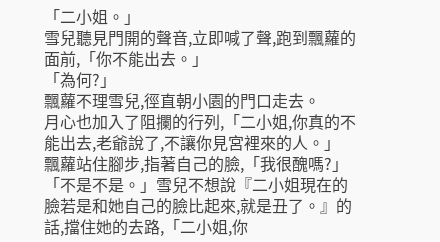「二小姐。」
雪兒聽見門開的聲音,立即喊了聲,跑到飄蘿的面前,「你不能出去。」
「為何?」
飄蘿不理雪兒,徑直朝小園的門口走去。
月心也加入了阻攔的行列,「二小姐,你真的不能出去,老爺說了,不讓你見宮裡來的人。」
飄蘿站住腳步,指著自己的臉,「我很醜嗎?」
「不是不是。」雪兒不想說『二小姐現在的臉若是和她自己的臉比起來,就是丑了。』的話,擋住她的去路,「二小姐,你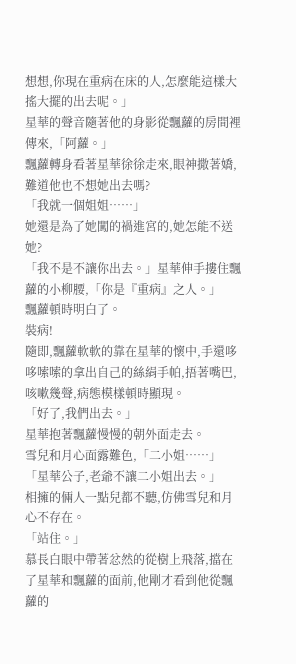想想,你現在重病在床的人,怎麼能這樣大搖大擺的出去呢。」
星華的聲音隨著他的身影從飄蘿的房間裡傳來,「阿蘿。」
飄蘿轉身看著星華徐徐走來,眼神撒著嬌,難道他也不想她出去嗎?
「我就一個姐姐……」
她還是為了她闖的禍進宮的,她怎能不送她?
「我不是不讓你出去。」星華伸手摟住飄蘿的小柳腰,「你是『重病』之人。」
飄蘿頓時明白了。
裝病!
隨即,飄蘿軟軟的靠在星華的懷中,手還哆哆嗦嗦的拿出自己的絲絹手帕,捂著嘴巴,咳嗽幾聲,病態模樣頓時顯現。
「好了,我們出去。」
星華抱著飄蘿慢慢的朝外面走去。
雪兒和月心面露難色,「二小姐……」
「星華公子,老爺不讓二小姐出去。」
相擁的倆人一點兒都不聽,仿佛雪兒和月心不存在。
「站住。」
慕長白眼中帶著忿然的從樹上飛落,擋在了星華和飄蘿的面前,他剛才看到他從飄蘿的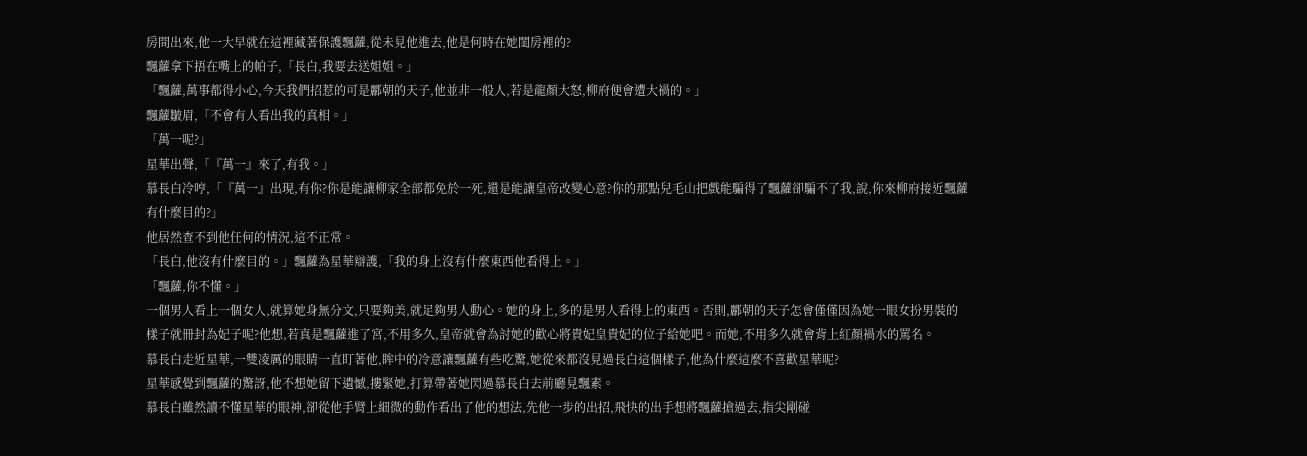房間出來,他一大早就在這裡藏著保護飄蘿,從未見他進去,他是何時在她閨房裡的?
飄蘿拿下捂在嘴上的帕子,「長白,我要去送姐姐。」
「飄蘿,萬事都得小心,今天我們招惹的可是酈朝的天子,他並非一般人,若是龍顏大怒,柳府便會遭大禍的。」
飄蘿皺眉,「不會有人看出我的真相。」
「萬一呢?」
星華出聲,「『萬一』來了,有我。」
慕長白冷哼,「『萬一』出現,有你?你是能讓柳家全部都免於一死,還是能讓皇帝改變心意?你的那點兒毛山把戲能騙得了飄蘿卻騙不了我,說,你來柳府接近飄蘿有什麼目的?」
他居然查不到他任何的情況,這不正常。
「長白,他沒有什麼目的。」飄蘿為星華辯護,「我的身上沒有什麼東西他看得上。」
「飄蘿,你不懂。」
一個男人看上一個女人,就算她身無分文,只要夠美,就足夠男人動心。她的身上,多的是男人看得上的東西。否則,酈朝的天子怎會僅僅因為她一眼女扮男裝的樣子就冊封為妃子呢?他想,若真是飄蘿進了宮,不用多久,皇帝就會為討她的歡心將貴妃皇貴妃的位子給她吧。而她,不用多久就會背上紅顏禍水的罵名。
慕長白走近星華,一雙凌厲的眼睛一直盯著他,眸中的冷意讓飄蘿有些吃驚,她從來都沒見過長白這個樣子,他為什麼這麼不喜歡星華呢?
星華感覺到飄蘿的驚訝,他不想她留下遺憾,摟緊她,打算帶著她閃過慕長白去前廳見飄素。
慕長白雖然讀不懂星華的眼神,卻從他手臂上細微的動作看出了他的想法,先他一步的出招,飛快的出手想將飄蘿搶過去,指尖剛碰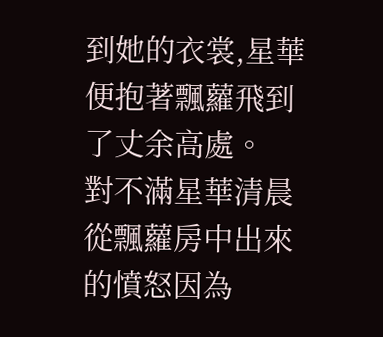到她的衣裳,星華便抱著飄蘿飛到了丈余高處。
對不滿星華清晨從飄蘿房中出來的憤怒因為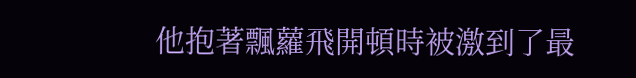他抱著飄蘿飛開頓時被激到了最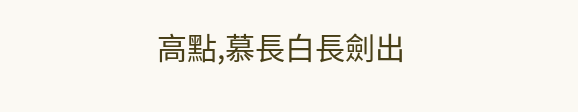高點,慕長白長劍出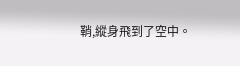鞘,縱身飛到了空中。